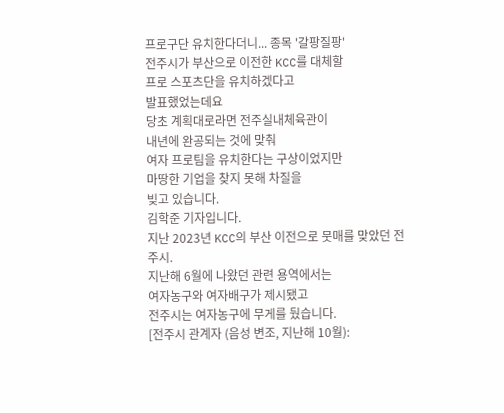프로구단 유치한다더니... 종목 '갈팡질팡'
전주시가 부산으로 이전한 KCC를 대체할
프로 스포츠단을 유치하겠다고
발표했었는데요
당초 계획대로라면 전주실내체육관이
내년에 완공되는 것에 맞춰
여자 프로팀을 유치한다는 구상이었지만
마땅한 기업을 찾지 못해 차질을
빚고 있습니다.
김학준 기자입니다.
지난 2023년 KCC의 부산 이전으로 뭇매를 맞았던 전주시.
지난해 6월에 나왔던 관련 용역에서는
여자농구와 여자배구가 제시됐고
전주시는 여자농구에 무게를 뒀습니다.
[전주시 관계자 (음성 변조, 지난해 10월):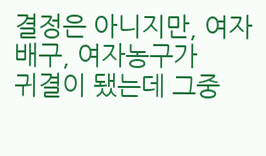결정은 아니지만, 여자배구, 여자농구가
귀결이 됐는데 그중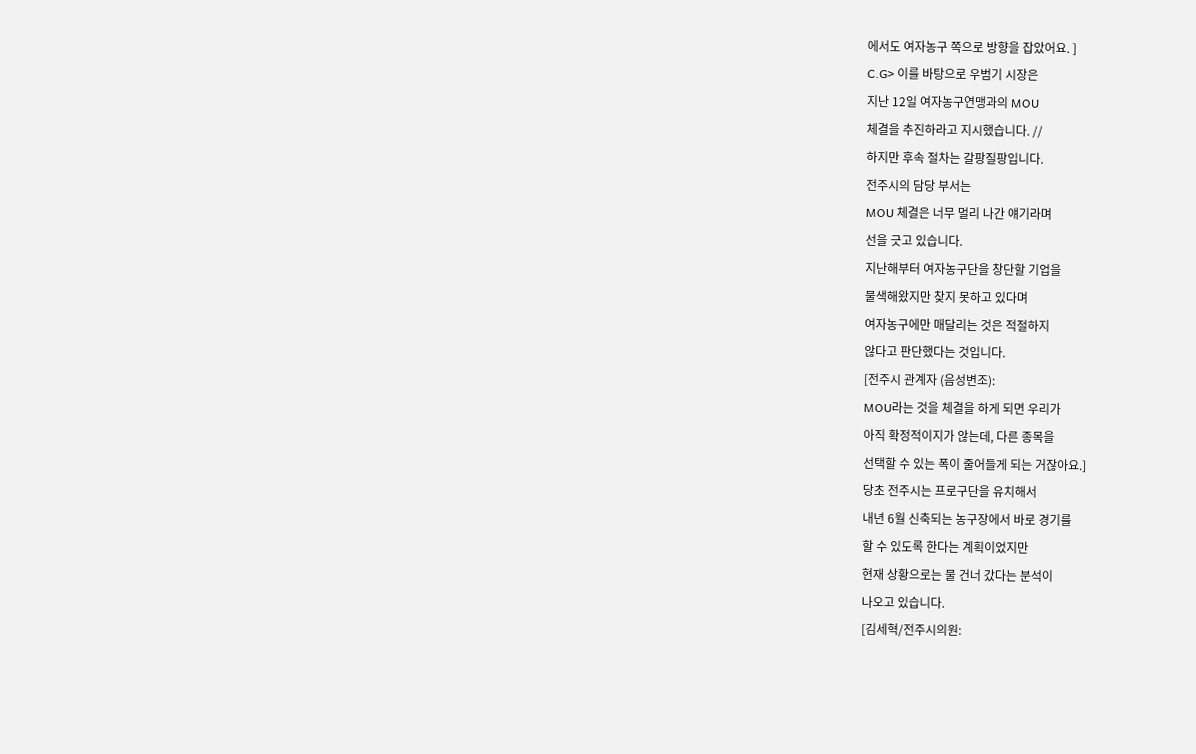에서도 여자농구 쪽으로 방향을 잡았어요. ]
C.G> 이를 바탕으로 우범기 시장은
지난 12일 여자농구연맹과의 MOU
체결을 추진하라고 지시했습니다. //
하지만 후속 절차는 갈팡질팡입니다.
전주시의 담당 부서는
MOU 체결은 너무 멀리 나간 얘기라며
선을 긋고 있습니다.
지난해부터 여자농구단을 창단할 기업을
물색해왔지만 찾지 못하고 있다며
여자농구에만 매달리는 것은 적절하지
않다고 판단했다는 것입니다.
[전주시 관계자 (음성변조):
MOU라는 것을 체결을 하게 되면 우리가
아직 확정적이지가 않는데, 다른 종목을
선택할 수 있는 폭이 줄어들게 되는 거잖아요.]
당초 전주시는 프로구단을 유치해서
내년 6월 신축되는 농구장에서 바로 경기를
할 수 있도록 한다는 계획이었지만
현재 상황으로는 물 건너 갔다는 분석이
나오고 있습니다.
[김세혁/전주시의원: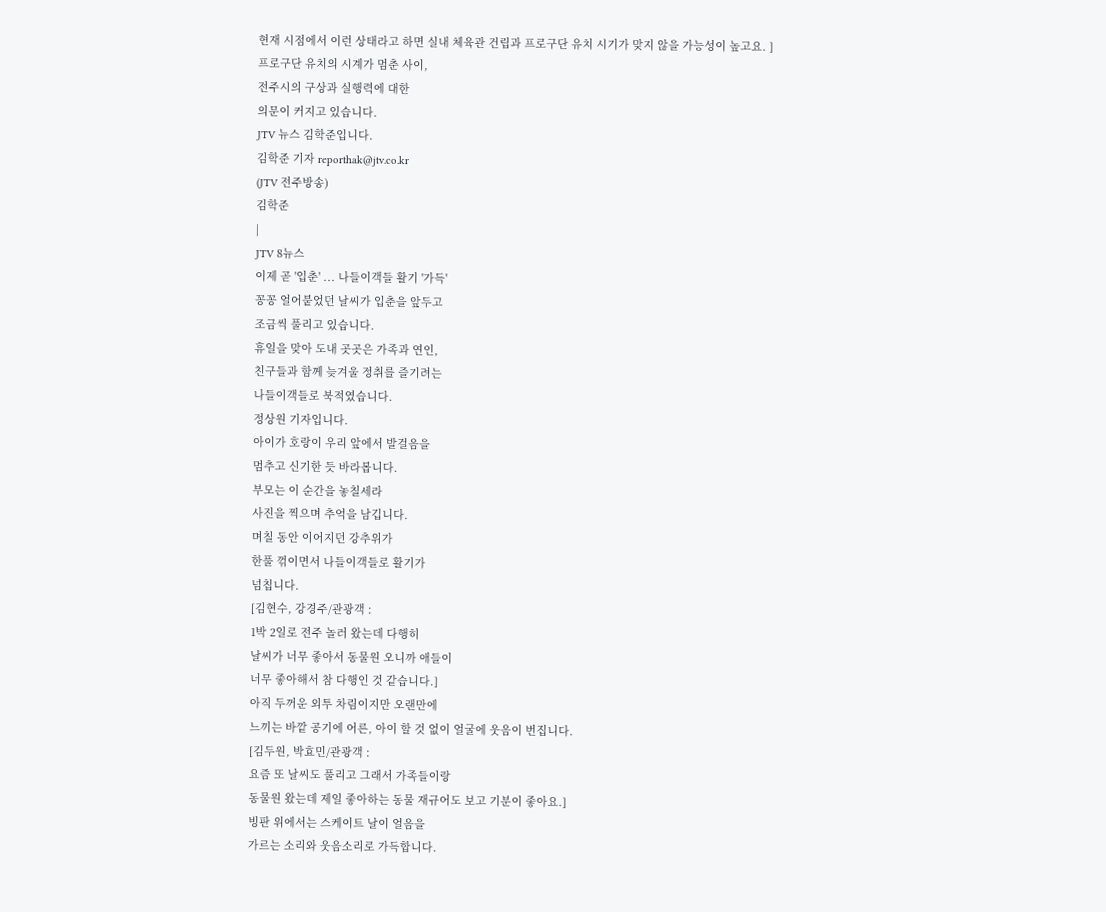현재 시점에서 이런 상태라고 하면 실내 체육관 건립과 프로구단 유치 시기가 맞지 않을 가능성이 높고요. ]
프로구단 유치의 시계가 멈춘 사이,
전주시의 구상과 실행력에 대한
의문이 커지고 있습니다.
JTV 뉴스 김학준입니다.
김학준 기자 reporthak@jtv.co.kr
(JTV 전주방송)
김학준
|
JTV 8뉴스
이제 곧 '입춘' ... 나들이객들 활기 '가득'
꽁꽁 얼어붙었던 날씨가 입춘을 앞두고
조금씩 풀리고 있습니다.
휴일을 맞아 도내 곳곳은 가족과 연인,
친구들과 함께 늦겨울 정취를 즐기려는
나들이객들로 북적였습니다.
정상원 기자입니다.
아이가 호랑이 우리 앞에서 발걸음을
멈추고 신기한 듯 바라봅니다.
부모는 이 순간을 놓칠세라
사진을 찍으며 추억을 남깁니다.
며칠 동안 이어지던 강추위가
한풀 꺾이면서 나들이객들로 활기가
넘칩니다.
[김현수, 강경주/관광객 :
1박 2일로 전주 놀러 왔는데 다행히
날씨가 너무 좋아서 동물원 오니까 애들이
너무 좋아해서 참 다행인 것 같습니다.]
아직 두꺼운 외투 차림이지만 오랜만에
느끼는 바깥 공기에 어른, 아이 할 것 없이 얼굴에 웃음이 번집니다.
[김두원, 박효민/관광객 :
요즘 또 날씨도 풀리고 그래서 가족들이랑
동물원 왔는데 제일 좋아하는 동물 재규어도 보고 기분이 좋아요.]
빙판 위에서는 스케이트 날이 얼음을
가르는 소리와 웃음소리로 가득합니다.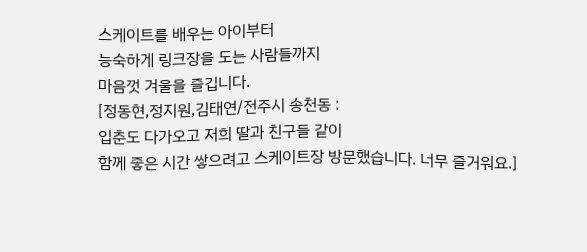스케이트를 배우는 아이부터
능숙하게 링크장을 도는 사람들까지
마음껏 겨울을 즐깁니다.
[정동현,정지원,김태연/전주시 송천동 :
입춘도 다가오고 저희 딸과 친구들 같이
함께 좋은 시간 쌓으려고 스케이트장 방문했습니다. 너무 즐거워요.]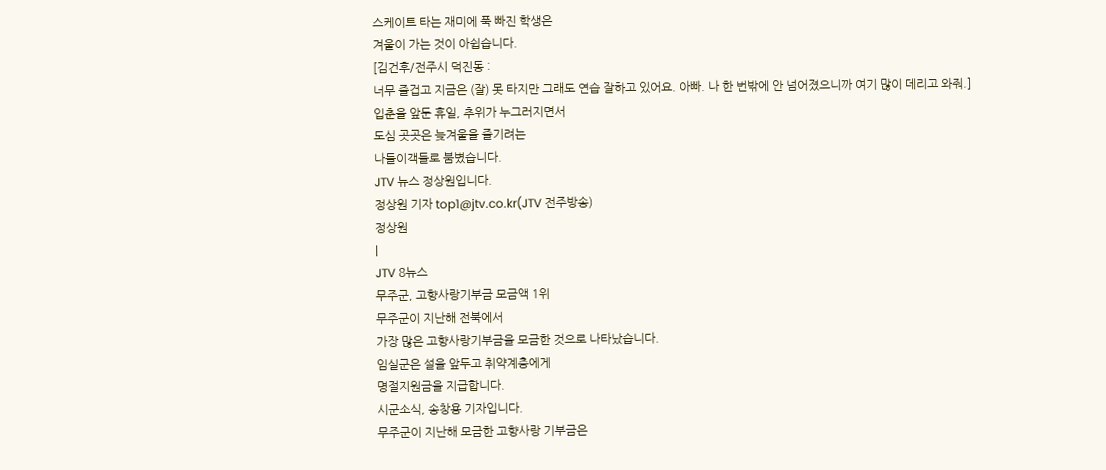스케이트 타는 재미에 푹 빠진 학생은
겨울이 가는 것이 아쉽습니다.
[김건후/전주시 덕진동 :
너무 즐겁고 지금은 (잘) 못 타지만 그래도 연습 잘하고 있어요. 아빠. 나 한 번밖에 안 넘어졌으니까 여기 많이 데리고 와줘.]
입춘을 앞둔 휴일, 추위가 누그러지면서
도심 곳곳은 늦겨울을 즐기려는
나들이객들로 붐볐습니다.
JTV 뉴스 정상원입니다.
정상원 기자 top1@jtv.co.kr(JTV 전주방송)
정상원
|
JTV 8뉴스
무주군, 고향사랑기부금 모금액 1위
무주군이 지난해 전북에서
가장 많은 고향사랑기부금을 모금한 것으로 나타났습니다.
임실군은 설을 앞두고 취약계층에게
명절지원금을 지급합니다.
시군소식, 송창용 기자입니다.
무주군이 지난해 모금한 고향사랑 기부금은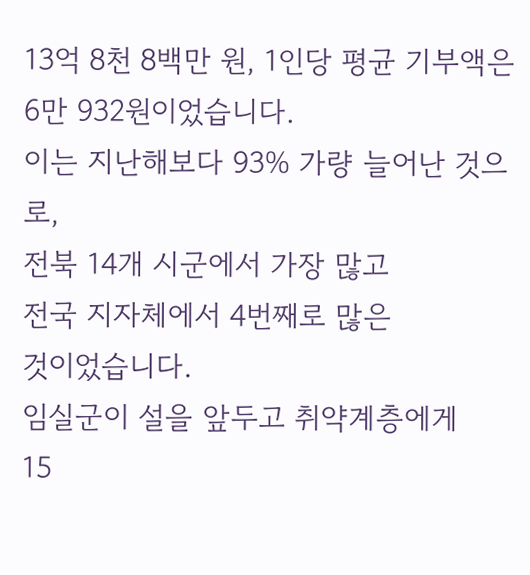13억 8천 8백만 원, 1인당 평균 기부액은
6만 932원이었습니다.
이는 지난해보다 93% 가량 늘어난 것으로,
전북 14개 시군에서 가장 많고
전국 지자체에서 4번째로 많은
것이었습니다.
임실군이 설을 앞두고 취약계층에게
15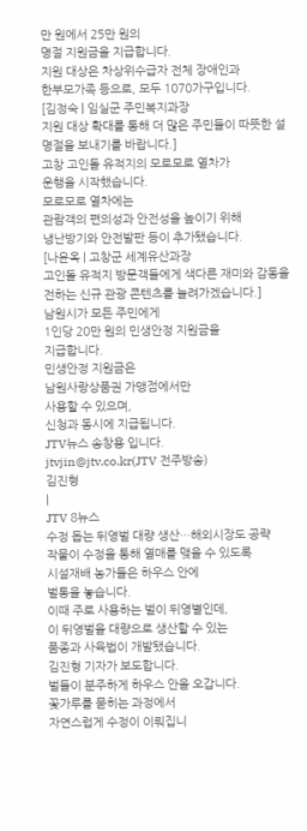만 원에서 25만 원의
명절 지원금을 지급합니다.
지원 대상은 차상위수급자 전체 장애인과
한부모가족 등으로, 모두 1070가구입니다.
[김정숙 | 임실군 주민복지과장
지원 대상 확대를 통해 더 많은 주민들이 따뜻한 설 명절을 보내기를 바랍니다.]
고창 고인돌 유적지의 모로모로 열차가
운행을 시작했습니다.
모로모로 열차에는
관람객의 편의성과 안전성을 높이기 위해
냉난방기와 안전발판 등이 추가됐습니다.
[나윤옥 | 고창군 세계유산과장
고인돌 유적지 방문객들에게 색다른 재미와 감동을 전하는 신규 관광 콘텐츠를 늘려가겠습니다.]
남원시가 모든 주민에게
1인당 20만 원의 민생안정 지원금을
지급합니다.
민생안정 지원금은
남원사랑상품권 가맹점에서만
사용할 수 있으며,
신청과 동시에 지급됩니다.
JTV뉴스 송창용 입니다.
jtvjin@jtv.co.kr(JTV 전주방송)
김진형
|
JTV 8뉴스
수정 돕는 뒤영벌 대량 생산…해외시장도 공략
작물이 수정을 통해 열매를 맺을 수 있도록
시설재배 농가들은 하우스 안에
벌통을 놓습니다.
이때 주로 사용하는 벌이 뒤영별인데,
이 뒤영벌을 대량으로 생산할 수 있는
품종과 사육법이 개발됐습니다.
김진형 기자가 보도합니다.
벌들이 분주하게 하우스 안을 오갑니다.
꽃가루를 묻히는 과정에서
자연스럽게 수정이 이뤄집니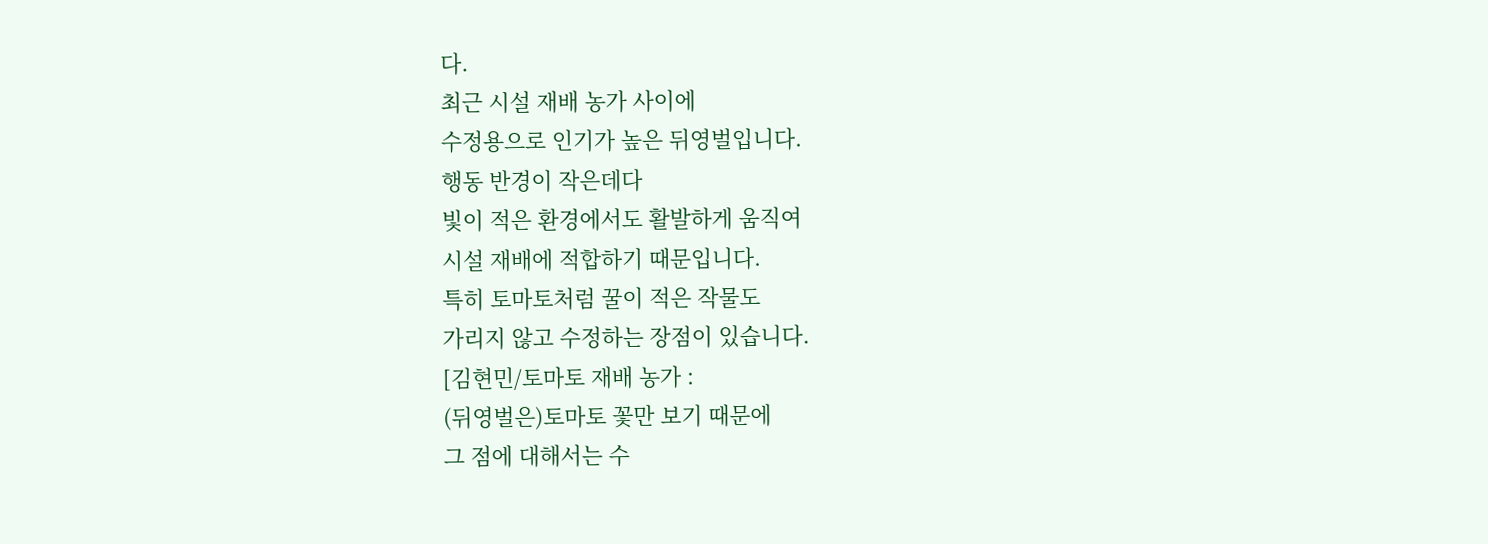다.
최근 시설 재배 농가 사이에
수정용으로 인기가 높은 뒤영벌입니다.
행동 반경이 작은데다
빛이 적은 환경에서도 활발하게 움직여
시설 재배에 적합하기 때문입니다.
특히 토마토처럼 꿀이 적은 작물도
가리지 않고 수정하는 장점이 있습니다.
[김현민/토마토 재배 농가 :
(뒤영벌은)토마토 꽃만 보기 때문에
그 점에 대해서는 수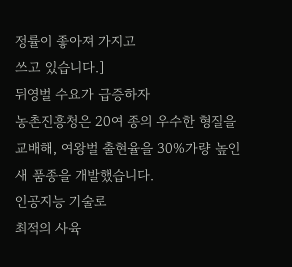정률이 좋아져 가지고
쓰고 있습니다.]
뒤영벌 수요가 급증하자
농촌진흥청은 20여 종의 우수한 형질을
교배해, 여왕벌 출현율을 30%가량 높인
새 품종을 개발했습니다.
인공지능 기술로
최적의 사육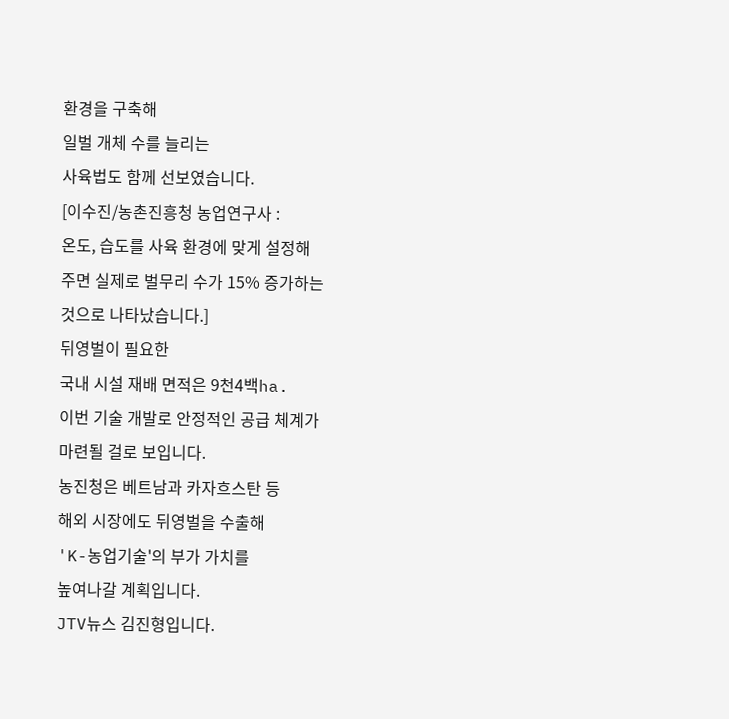환경을 구축해
일벌 개체 수를 늘리는
사육법도 함께 선보였습니다.
[이수진/농촌진흥청 농업연구사 :
온도, 습도를 사육 환경에 맞게 설정해
주면 실제로 벌무리 수가 15% 증가하는
것으로 나타났습니다.]
뒤영벌이 필요한
국내 시설 재배 면적은 9천4백ha.
이번 기술 개발로 안정적인 공급 체계가
마련될 걸로 보입니다.
농진청은 베트남과 카자흐스탄 등
해외 시장에도 뒤영벌을 수출해
'K-농업기술'의 부가 가치를
높여나갈 계획입니다.
JTV뉴스 김진형입니다.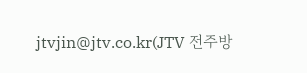jtvjin@jtv.co.kr(JTV 전주방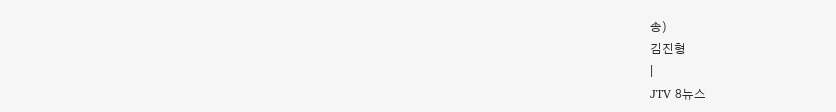송)
김진형
|
JTV 8뉴스